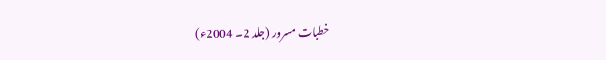خطبات مسرور (جلد 2۔ 2004ء)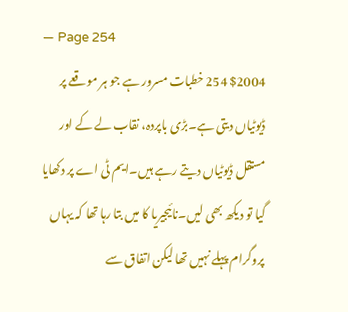— Page 254
$2004 254 خطبات مسرور ہے جو ہر موقعے پر ڈیوٹیاں دیتی ہے۔بڑی باپردہ، نقاب لے کے اور مستقل ڈیوٹیاں دیتے رہے ہیں۔ایم ٹی اے پر دکھایا گیا تو دیکھ بھی لیں۔نائیجیریا کا میں بتا رہا تھا کہ یہاں پروگرام پہلے نہیں تھا لیکن اتفاق سے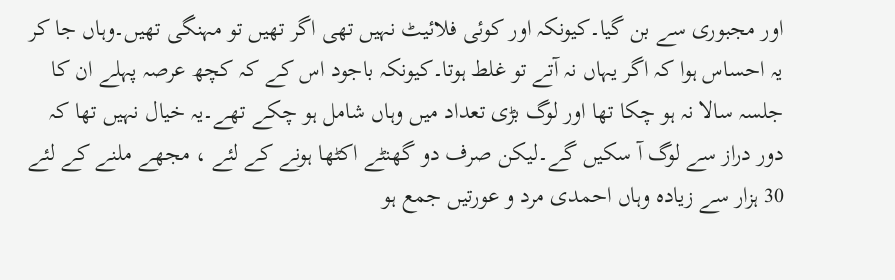اور مجبوری سے بن گیا۔کیونکہ اور کوئی فلائیٹ نہیں تھی اگر تھیں تو مہنگی تھیں۔وہاں جا کر یہ احساس ہوا کہ اگر یہاں نہ آتے تو غلط ہوتا۔کیونکہ باجود اس کے کہ کچھ عرصہ پہلے ان کا جلسہ سالا نہ ہو چکا تھا اور لوگ بڑی تعداد میں وہاں شامل ہو چکے تھے۔یہ خیال نہیں تھا کہ دور دراز سے لوگ آ سکیں گے۔لیکن صرف دو گھنٹے اکٹھا ہونے کے لئے ، مجھے ملنے کے لئے 30 ہزار سے زیادہ وہاں احمدی مرد و عورتیں جمع ہو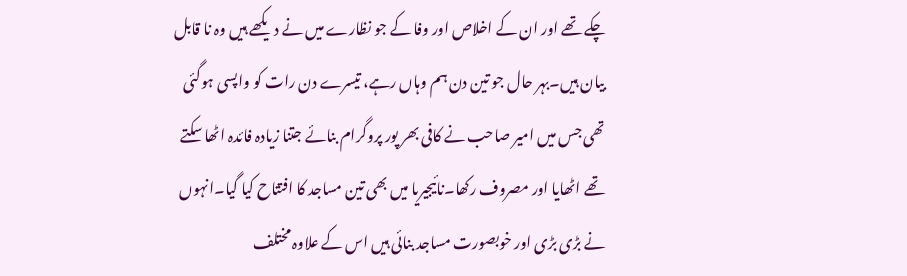چکے تھے اور ان کے اخلاص اور وفا کے جو نظارے میں نے دیکھے ہیں وہ نا قابل بیان ہیں۔بہر حال جو تین دن ہم وہاں رہے، تیسرے دن رات کو واپسی ہوگئی تھی جس میں امیر صاحب نے کافی بھر پور پروگرام بنائے جتنا زیادہ فائدہ اٹھا سکتے تھے اٹھایا اور مصروف رکھا۔نائیجیریا میں بھی تین مساجد کا افتتاح کیا گیا۔انہوں نے بڑی بڑی اور خوبصورت مساجد بنائی ہیں اس کے علاوہ مختلف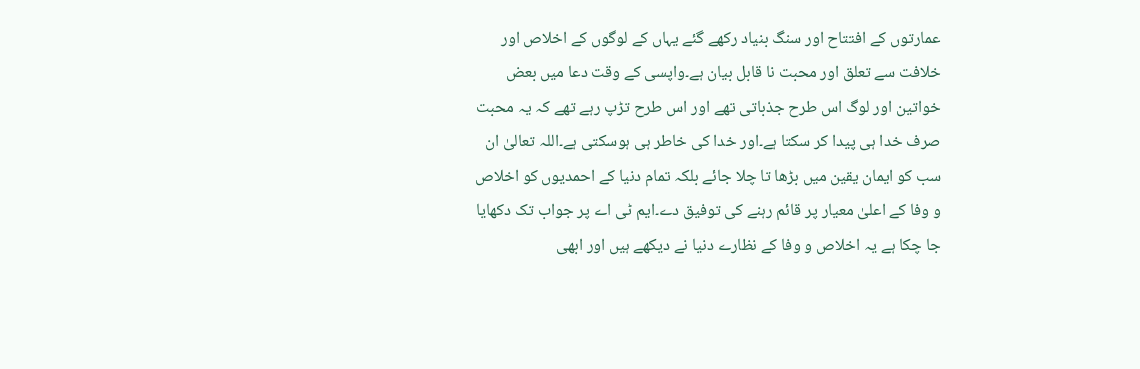عمارتوں کے افتتاح اور سنگ بنیاد رکھے گئے یہاں کے لوگوں کے اخلاص اور خلافت سے تعلق اور محبت نا قابل بیان ہے۔واپسی کے وقت دعا میں بعض خواتین اور لوگ اس طرح جذباتی تھے اور اس طرح تڑپ رہے تھے کہ یہ محبت صرف خدا ہی پیدا کر سکتا ہے۔اور خدا کی خاطر ہی ہوسکتی ہے۔اللہ تعالیٰ ان سب کو ایمان یقین میں بڑھا تا چلا جائے بلکہ تمام دنیا کے احمدیوں کو اخلاص و وفا کے اعلیٰ معیار پر قائم رہنے کی توفیق دے۔ایم ٹی اے پر جواب تک دکھایا جا چکا ہے یہ اخلاص و وفا کے نظارے دنیا نے دیکھے ہیں اور ابھی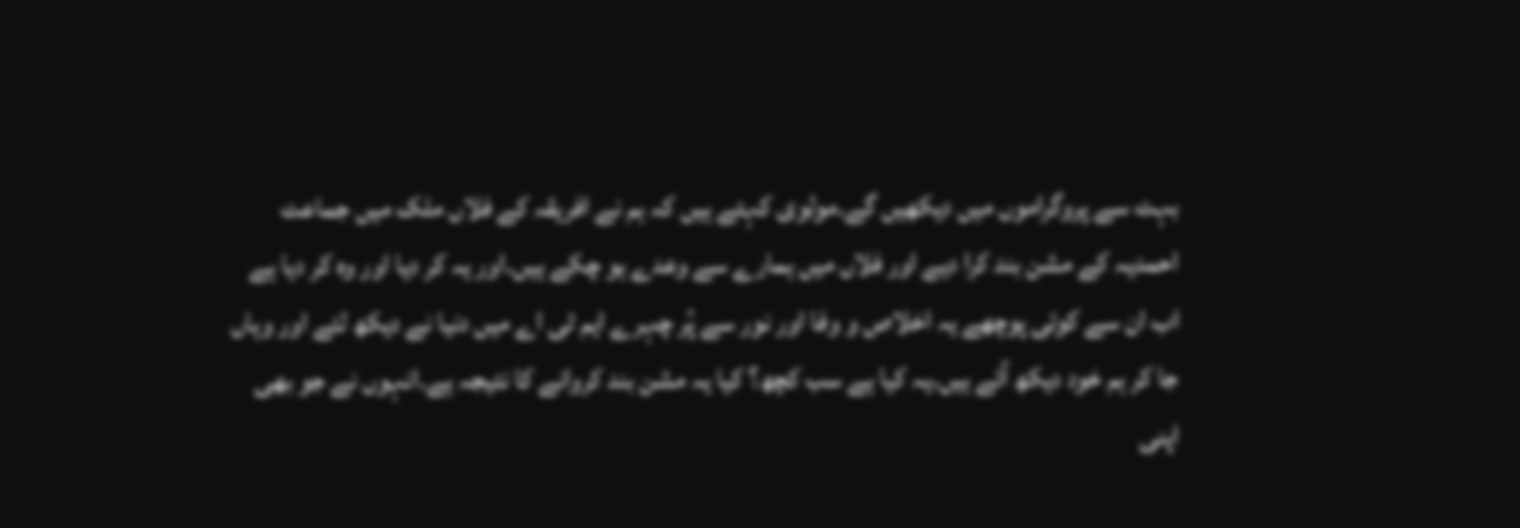بہت سے پروگراموں میں دیکھیں گے۔مولوی کہتے ہیں کہ ہم نے افریقہ کے فلاں ملک میں جماعت احمدیہ کے مشن بند کرا دیے اور فلاں میں ہمارے سے وعدے ہو چکے ہیں۔اور یہ کر دیا اور وہ کر دیا ہے اب ان سے کوئی پوچھے یہ اخلاص و وفا اور نور سے پُر چہرے ایم ٹی اے میں دنیا نے دیکھ لئے اور وہاں جا کر ہم خود دیکھ آئے ہیں۔یہ کیا ہے سب کچھ؟ کیا یہ مشن بند کروانے کا نتیجہ ہے۔انہوں نے جو بھی اپنی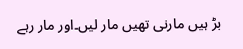بڑ ہیں مارنی تھیں مار لیں۔اور مار رہے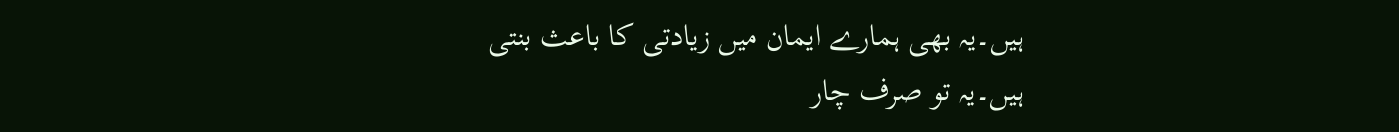ہیں۔یہ بھی ہمارے ایمان میں زیادتی کا باعث بنتی ہیں۔یہ تو صرف چار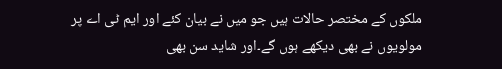ملکوں کے مختصر حالات ہیں جو میں نے بیان کئے اور ایم ٹی اے پر مولویوں نے بھی دیکھے ہوں گے۔اور شاید سن بھی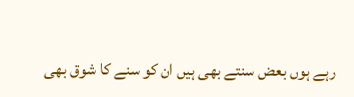رہے ہوں بعض سنتے بھی ہیں ان کو سنے کا شوق بھی